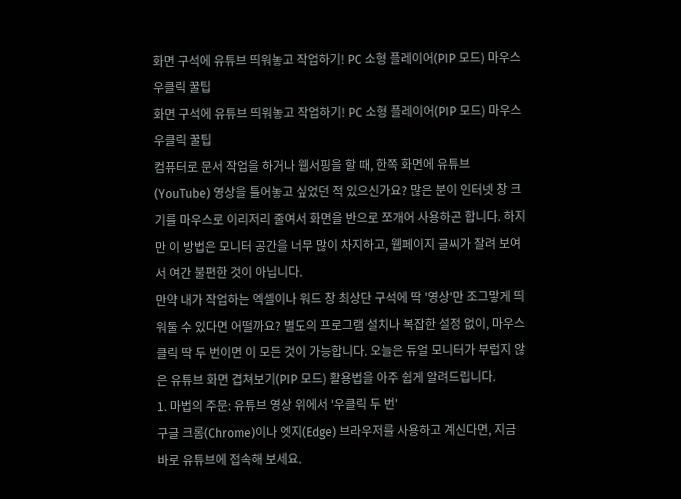화면 구석에 유튜브 띄워놓고 작업하기! PC 소형 플레이어(PIP 모드) 마우스 우클릭 꿀팁
화면 구석에 유튜브 띄워놓고 작업하기! PC 소형 플레이어(PIP 모드) 마우스 우클릭 꿀팁
컴퓨터로 문서 작업을 하거나 웹서핑을 할 때, 한쪽 화면에 유튜브(YouTube) 영상을 틀어놓고 싶었던 적 있으신가요? 많은 분이 인터넷 창 크기를 마우스로 이리저리 줄여서 화면을 반으로 쪼개어 사용하곤 합니다. 하지만 이 방법은 모니터 공간을 너무 많이 차지하고, 웹페이지 글씨가 잘려 보여서 여간 불편한 것이 아닙니다.
만약 내가 작업하는 엑셀이나 워드 창 최상단 구석에 딱 '영상'만 조그맣게 띄워둘 수 있다면 어떨까요? 별도의 프로그램 설치나 복잡한 설정 없이, 마우스 클릭 딱 두 번이면 이 모든 것이 가능합니다. 오늘은 듀얼 모니터가 부럽지 않은 유튜브 화면 겹쳐보기(PIP 모드) 활용법을 아주 쉽게 알려드립니다.
1. 마법의 주문: 유튜브 영상 위에서 '우클릭 두 번'
구글 크롬(Chrome)이나 엣지(Edge) 브라우저를 사용하고 계신다면, 지금 바로 유튜브에 접속해 보세요.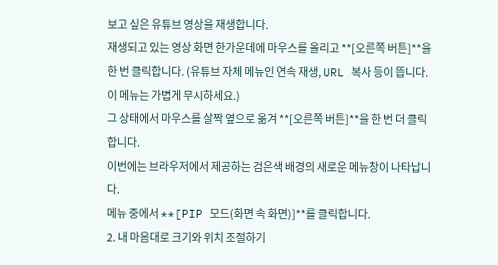보고 싶은 유튜브 영상을 재생합니다.
재생되고 있는 영상 화면 한가운데에 마우스를 올리고 **[오른쪽 버튼]**을 한 번 클릭합니다. (유튜브 자체 메뉴인 연속 재생, URL 복사 등이 뜹니다. 이 메뉴는 가볍게 무시하세요.)
그 상태에서 마우스를 살짝 옆으로 옮겨 **[오른쪽 버튼]**을 한 번 더 클릭합니다.
이번에는 브라우저에서 제공하는 검은색 배경의 새로운 메뉴창이 나타납니다.
메뉴 중에서 **[PIP 모드(화면 속 화면)]**를 클릭합니다.
2. 내 마음대로 크기와 위치 조절하기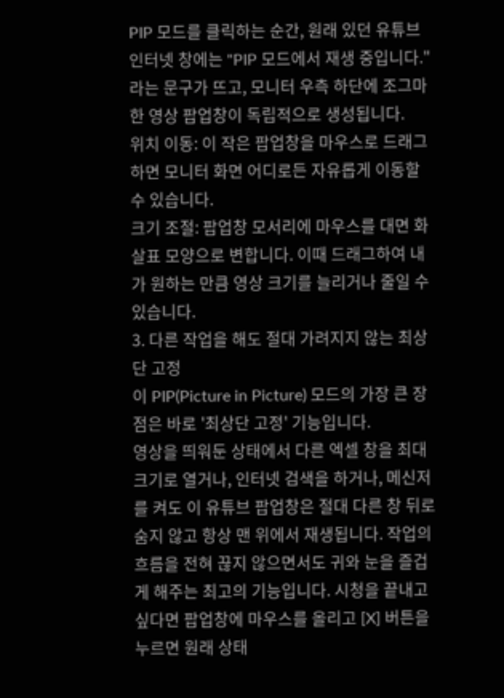PIP 모드를 클릭하는 순간, 원래 있던 유튜브 인터넷 창에는 "PIP 모드에서 재생 중입니다."라는 문구가 뜨고, 모니터 우측 하단에 조그마한 영상 팝업창이 독립적으로 생성됩니다.
위치 이동: 이 작은 팝업창을 마우스로 드래그하면 모니터 화면 어디로든 자유롭게 이동할 수 있습니다.
크기 조절: 팝업창 모서리에 마우스를 대면 화살표 모양으로 변합니다. 이때 드래그하여 내가 원하는 만큼 영상 크기를 늘리거나 줄일 수 있습니다.
3. 다른 작업을 해도 절대 가려지지 않는 최상단 고정
이 PIP(Picture in Picture) 모드의 가장 큰 장점은 바로 '최상단 고정' 기능입니다.
영상을 띄워둔 상태에서 다른 엑셀 창을 최대 크기로 열거나, 인터넷 검색을 하거나, 메신저를 켜도 이 유튜브 팝업창은 절대 다른 창 뒤로 숨지 않고 항상 맨 위에서 재생됩니다. 작업의 흐름을 전혀 끊지 않으면서도 귀와 눈을 즐겁게 해주는 최고의 기능입니다. 시청을 끝내고 싶다면 팝업창에 마우스를 올리고 [X] 버튼을 누르면 원래 상태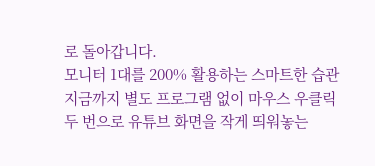로 돌아갑니다.
모니터 1대를 200% 활용하는 스마트한 습관
지금까지 별도 프로그램 없이 마우스 우클릭 두 번으로 유튜브 화면을 작게 띄워놓는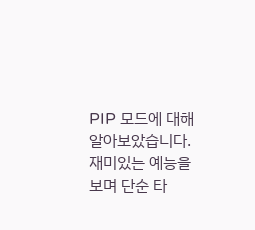PIP 모드에 대해 알아보았습니다.
재미있는 예능을 보며 단순 타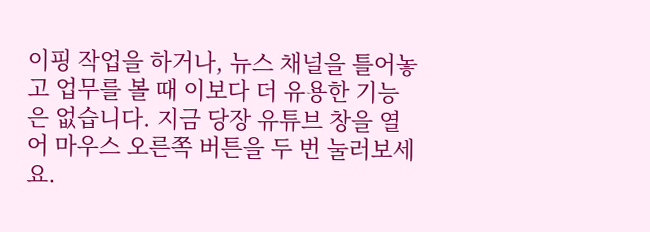이핑 작업을 하거나, 뉴스 채널을 틀어놓고 업무를 볼 때 이보다 더 유용한 기능은 없습니다. 지금 당장 유튜브 창을 열어 마우스 오른쪽 버튼을 두 번 눌러보세요.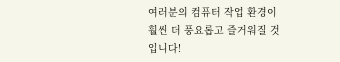여러분의 컴퓨터 작업 환경이 훨씬 더 풍요롭고 즐거워질 것입니다!